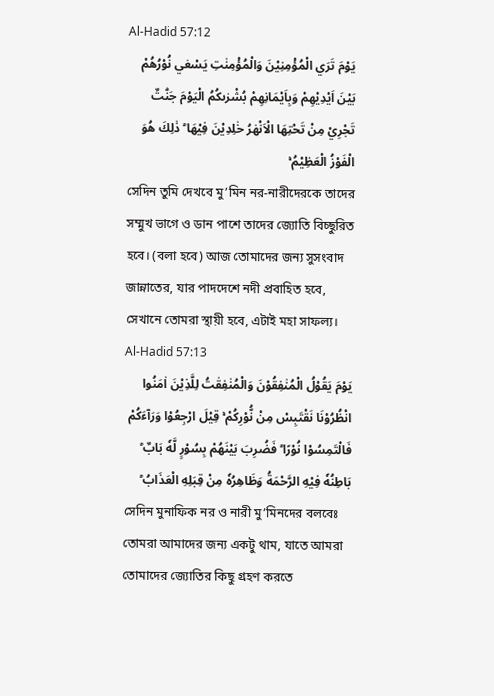Al-Hadid 57:12
يَوْمَ تَرَي الْمُؤْمِنِيْنَ وَالْمُؤْمِنٰتِ يَسْعٰي نُوْرُهُمْ بَيْنَ اَيْدِيْهِمْ وَبِاَيْمَانِهِمْ بُشْرٰىكُمُ الْيَوْمَ جَنّٰتٌ تَجْرِيْ مِنْ تَحْتِهَا الْاَنْهٰرُ خٰلِدِيْنَ فِيْهَا ؕ ذٰلِكَ هُوَ الْفَوْزُ الْعَظِيْمُ ۚ
সেদিন তুমি দেখবে মু’মিন নর-নারীদেরকে তাদের সম্মুখ ভাগে ও ডান পাশে তাদের জ্যোতি বিচ্ছুরিত হবে। (বলা হবে) আজ তোমাদের জন্য সুসংবাদ জান্নাতের, যার পাদদেশে নদী প্রবাহিত হবে, সেখানে তোমরা স্থায়ী হবে, এটাই মহা সাফল্য।
Al-Hadid 57:13
يَوْمَ يَقُوْلُ الْمُنٰفِقُوْنَ وَالْمُنٰفِقٰتُ لِلَّذِيْنَ اٰمَنُوا انْظُرُوْنَا نَقْتَبِسْ مِنْ نُّوْرِكُمْ ۚ قِيْلَ ارْجِعُوْا وَرَآءَكُمْ فَالْتَمِسُوْا نُوْرًا ؕ فَضُرِبَ بَيْنَهُمْ بِسُوْرٍ لَّهٗ بَابٌ ؕ بَاطِنُهٗ فِيْهِ الرَّحْمَةُ وَظَاهِرُهٗ مِنْ قِبَلِهِ الْعَذَابُ ؕ
সেদিন মুনাফিক নর ও নারী মু’মিনদের বলবেঃ তোমরা আমাদের জন্য একটু থাম, যাতে আমরা তোমাদের জ্যোতির কিছু গ্রহণ করতে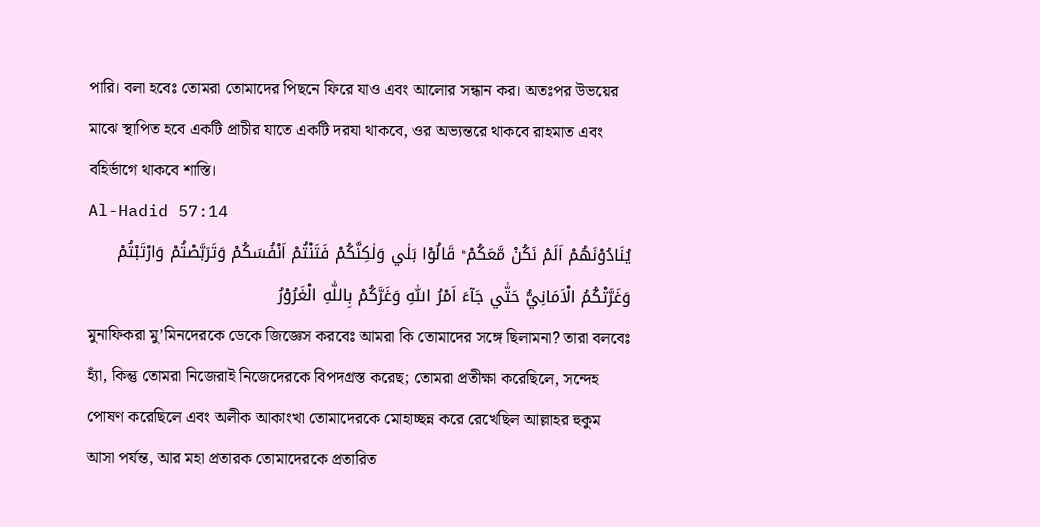পারি। বলা হবেঃ তোমরা তোমাদের পিছনে ফিরে যাও এবং আলোর সন্ধান কর। অতঃপর উভয়ের মাঝে স্থাপিত হবে একটি প্রাচীর যাতে একটি দরযা থাকবে, ওর অভ্যন্তরে থাকবে রাহমাত এবং বহির্ভাগে থাকবে শাস্তি।
Al-Hadid 57:14
يُنَادُوْنَهُمْ اَلَمْ نَكُنْ مَّعَكُمْ ؕ قَالُوْا بَلٰي وَلٰكِنَّكُمْ فَتَنْتُمْ اَنْفُسَكُمْ وَتَرَبَّصْتُمْ وَارْتَبْتُمْ وَغَرَّتْكُمُ الْاَمَانِيُّ حَتّٰي جَآءَ اَمْرُ اللّٰهِ وَغَرَّكُمْ بِاللّٰهِ الْغَرُوْرُ
মুনাফিকরা মু’মিনদেরকে ডেকে জিজ্ঞেস করবেঃ আমরা কি তোমাদের সঙ্গে ছিলামনা? তারা বলবেঃ হ্যাঁ, কিন্তু তোমরা নিজেরাই নিজেদেরকে বিপদগ্রস্ত করেছ; তোমরা প্রতীক্ষা করেছিলে, সন্দেহ পোষণ করেছিলে এবং অলীক আকাংখা তোমাদেরকে মোহাচ্ছন্ন করে রেখেছিল আল্লাহর হুকুম আসা পর্যন্ত, আর মহা প্রতারক তোমাদেরকে প্রতারিত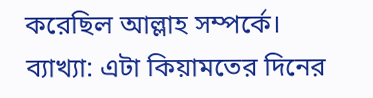করেছিল আল্লাহ সম্পর্কে।
ব্যাখ্যা: এটা কিয়ামতের দিনের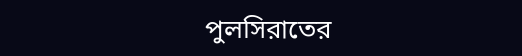পুলসিরাতের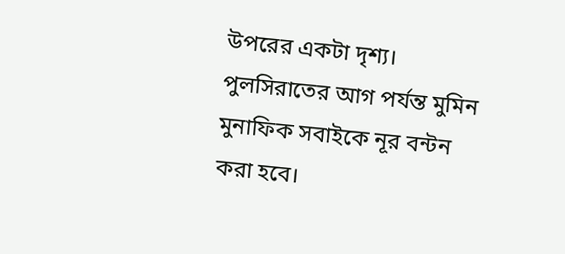উপরের একটা দৃশ্য। পুলসিরাতের আগ পর্যন্ত মুমিন মুনাফিক সবাইকে নূর বন্টন করা হবে।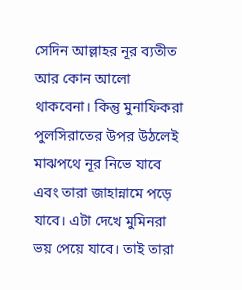সেদিন আল্লাহর নূর ব্যতীত আর কোন আলো থাকবেনা। কিন্তু মুনাফিকরা পুলসিরাতের উপর উঠলেই মাঝপথে নূর নিভে যাবে এবং তারা জাহান্নামে পড়ে যাবে। এটা দেখে মুমিনরা ভয় পেয়ে যাবে। তাই তারা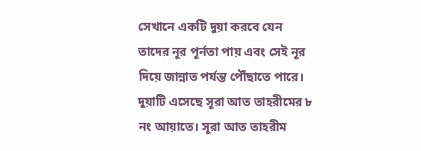সেখানে একটি দুয়া করবে যেন তাদের নূর পূর্নতা পায় এবং সেই নূর দিয়ে জান্নাত পর্যন্ত পৌঁছাতে পারে। দুয়াটি এসেছে সূরা আত তাহরীমের ৮ নং আয়াতে। সূরা আত তাহরীম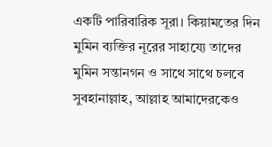একটি পারিবারিক সূরা। কিয়ামতের দিন মুমিন ব্যক্তির নূরের সাহায্যে তাদের মুমিন সন্তানগন ও সাথে সাথে চলবে সুবহানাল্লাহ, আল্লাহ আমাদেরকেও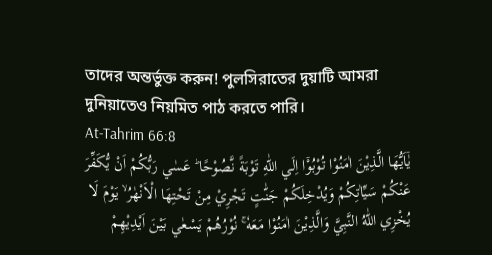তাদের অন্তর্ভুক্ত করুন! পুলসিরাতের দুয়াটি আমরা দুনিয়াতেও নিয়মিত পাঠ করতে পারি।
At-Tahrim 66:8
يٰۤاَيُّهَا الَّذِيْنَ اٰمَنُوْا تُوْبُوْۤا اِلَي اللّٰهِ تَوْبَةً نَّصُوْحًا ؕ عَسٰي رَبُّكُمْ اَنْ يُّكَفِّرَ عَنْكُمْ سَيِّاٰتِكُمْ وَيُدْخِلَكُمْ جَنّٰتٍ تَجْرِيْ مِنْ تَحْتِهَا الْاَنْهٰرُ ۙ يَوْمَ لَا يُخْزِي اللّٰهُ النَّبِيَّ وَالَّذِيْنَ اٰمَنُوْا مَعَهٗ ۚ نُوْرُهُمْ يَسْعٰي بَيْنَ اَيْدِيْهِمْ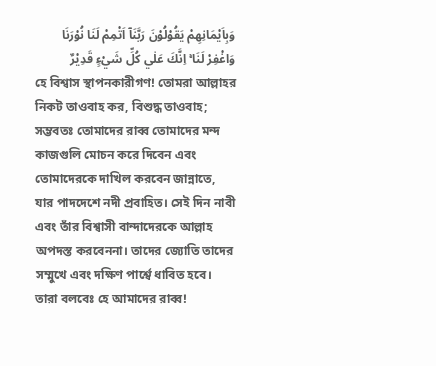وَبِاَيْمَانِهِمْ يَقُوْلُوْنَ رَبَّنَاۤ اَتْمِمْ لَنَا نُوْرَنَا وَاغْفِرْ لَنَا ۚ اِنَّكَ عَلٰي كُلِّ شَيْءٍ قَدِيْرٌ
হে বিশ্বাস স্থাপনকারীগণ! তোমরা আল্লাহর নিকট তাওবাহ কর, বিশুদ্ধ তাওবাহ; সম্ভবতঃ তোমাদের রাব্ব তোমাদের মন্দ কাজগুলি মোচন করে দিবেন এবং তোমাদেরকে দাখিল করবেন জান্নাতে, যার পাদদেশে নদী প্রবাহিত। সেই দিন নাবী এবং তাঁর বিশ্বাসী বান্দাদেরকে আল্লাহ অপদস্ত করবেননা। তাদের জ্যোতি তাদের সম্মুখে এবং দক্ষিণ পার্শ্বে ধাবিত হবে। তারা বলবেঃ হে আমাদের রাব্ব!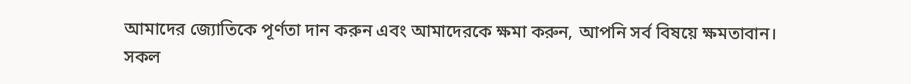আমাদের জ্যোতিকে পূর্ণতা দান করুন এবং আমাদেরকে ক্ষমা করুন, আপনি সর্ব বিষয়ে ক্ষমতাবান।
সকল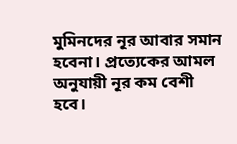মুমিনদের নূর আবার সমান হবেনা। প্রত্যেকের আমল অনুযায়ী নূর কম বেশী হবে।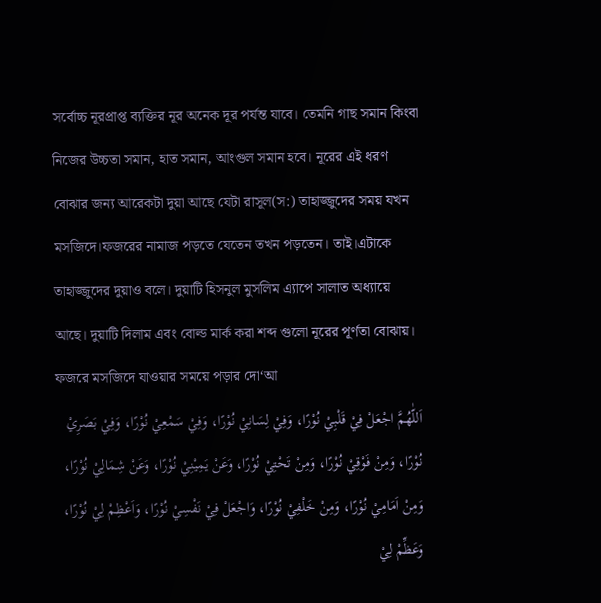সর্বোচ্চ নূরপ্রাপ্ত ব্যক্তির নূর অনেক দূর পর্যন্ত যাবে। তেমনি গাছ সমান কিংবা নিজের উচ্চতা সমান, হাত সমান, আংগুল সমান হবে। নূরের এই ধরণ বোঝার জন্য আরেকটা দুয়া আছে যেটা রাসূল(স:) তাহাজ্জুদের সময় যখন মসজিদে।ফজরের নামাজ পড়তে যেতেন তখন পড়তেন। তাই।এটাকে তাহাজ্জুদের দুয়াও বলে। দুয়াটি হিসনুল মুসলিম এ্যাপে সালাত অধ্যায়ে আছে। দুয়াটি দিলাম এবং বোল্ড মার্ক করা শব্দ গুলো নূরের পূর্ণতা বোঝায়।
ফজরে মসজিদে যাওয়ার সময়ে পড়ার দো‘আ
اَللّٰهُمَّ اجْعَلْ فِيْ قَلْبِيْ نُوْرًا، وَفِيْ لِسَانِيْ نُوْرًا، وَفِيْ سَمْعِيْ نُوْرًا، وَفِيْ بَصَرِيْ نُوْرًا، وَمِنْ فَوْقِيْ نُوْرًا، وَمِنْ تَحْتِيْ نُوْرًا، وَعَنْ يَمِيْنِيْ نُوْرًا، وَعَنْ شِمَالِيْ نُوْرًا، وَمِنْ اَمَامِيْ نُوْرًا، وَمِنْ خَلْفِيْ نُوْرًا، وَاجْعَلْ فِيْ نَفْسِيْ نُوْرًا، وَاَعْظِمْ لِيْ نُوْرًا، وَعَظِّمْ لِيْ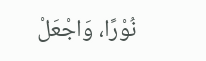نُوْرًا، وَاجْعَلْ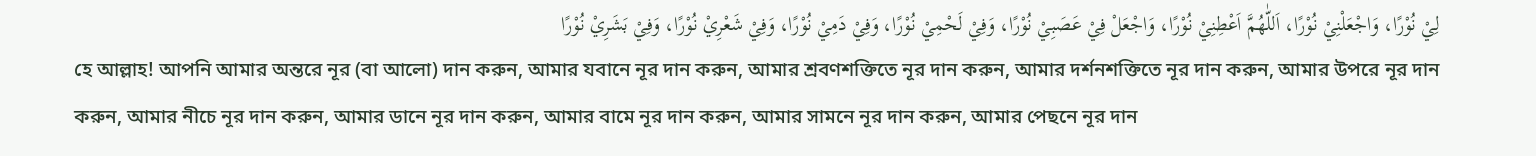لِيْ نُوْرًا، وَاجْعَلْنِيْ نُوْرًا، اَللّٰهُمَّ اَعْطِنِيْ نُوْرًا، وَاجْعَلْ فِيْ عَصَبِيْ نُوْرًا، وَفِيْ لَحْمِيْ نُوْرًا، وَفِيْ دَمِيْ نُوْرًا، وَفِيْ شَعْرِيْ نُوْرًا، وَفِيْ بَشَرِيْ نُوْرًا
হে আল্লাহ! আপনি আমার অন্তরে নূর (বা আলো) দান করুন, আমার যবানে নূর দান করুন, আমার শ্রবণশক্তিতে নূর দান করুন, আমার দর্শনশক্তিতে নূর দান করুন, আমার উপরে নূর দান করুন, আমার নীচে নূর দান করুন, আমার ডানে নূর দান করুন, আমার বামে নূর দান করুন, আমার সামনে নূর দান করুন, আমার পেছনে নূর দান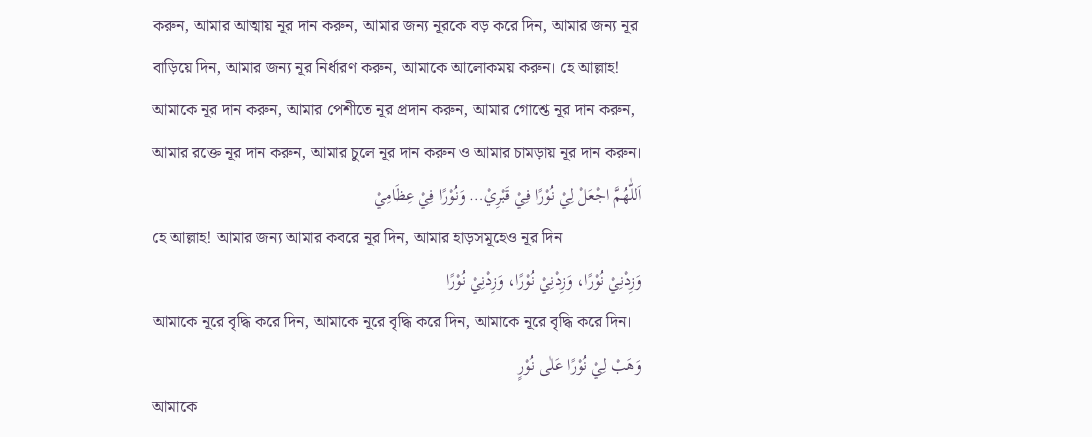করুন, আমার আত্মায় নূর দান করুন, আমার জন্য নূরকে বড় করে দিন, আমার জন্য নূর বাড়িয়ে দিন, আমার জন্য নূর নির্ধারণ করুন, আমাকে আলোকময় করুন। হে আল্লাহ! আমাকে নূর দান করুন, আমার পেশীতে নূর প্রদান করুন, আমার গোশ্তে নূর দান করুন, আমার রক্তে নূর দান করুন, আমার চুলে নূর দান করুন ও আমার চামড়ায় নূর দান করুন।
اَللّٰهُمَّ اجْعَلْ لِيْ نُوْرًا فِيْ قَبْرِيْ… وَنُوْرًا فِيْ عِظَامِيْ
হে আল্লাহ! আমার জন্য আমার কবরে নূর দিন, আমার হাড়সমূহেও নূর দিন
وَزِدْنِيْ نُوْرًا، وَزِدْنِيْ نُوْرًا، وَزِدْنِيْ نُوْرًا
আমাকে নূরে বৃদ্ধি করে দিন, আমাকে নূরে বৃদ্ধি করে দিন, আমাকে নূরে বৃদ্ধি করে দিন।
وَهَبْ لِيْ نُوْرًا عَلٰى نُوْرٍ
আমাকে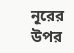নূরের উপর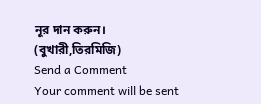নূর দান করুন।
(বুখারী,তিরমিজি)
Send a Comment
Your comment will be sent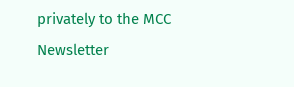privately to the MCC Newsletter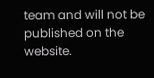team and will not be published on the website.